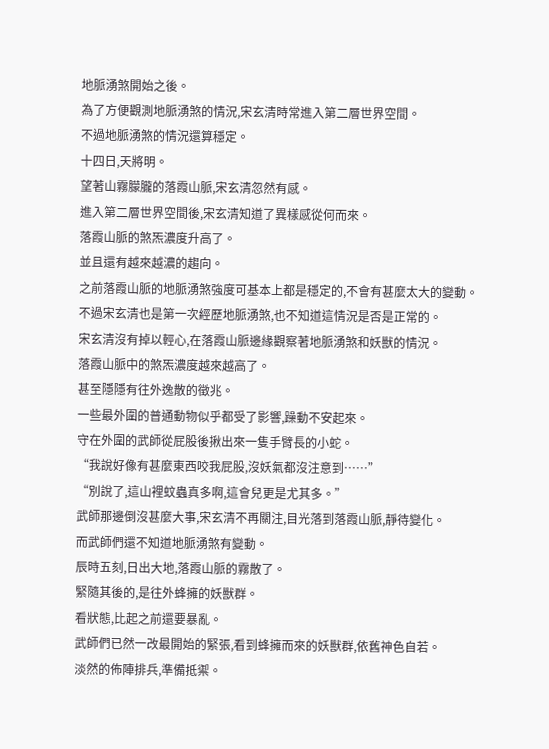地脈湧煞開始之後。
為了方便觀測地脈湧煞的情況,宋玄清時常進入第二層世界空間。
不過地脈湧煞的情況還算穩定。
十四日,天將明。
望著山霧朦朧的落霞山脈,宋玄清忽然有感。
進入第二層世界空間後,宋玄清知道了異樣感從何而來。
落霞山脈的煞炁濃度升高了。
並且還有越來越濃的趨向。
之前落霞山脈的地脈湧煞強度可基本上都是穩定的,不會有甚麼太大的變動。
不過宋玄清也是第一次經歷地脈湧煞,也不知道這情況是否是正常的。
宋玄清沒有掉以輕心,在落霞山脈邊緣觀察著地脈湧煞和妖獸的情況。
落霞山脈中的煞炁濃度越來越高了。
甚至隱隱有往外逸散的徵兆。
一些最外圍的普通動物似乎都受了影響,躁動不安起來。
守在外圍的武師從屁股後揪出來一隻手臂長的小蛇。
“我說好像有甚麼東西咬我屁股,沒妖氣都沒注意到……”
“別說了,這山裡蚊蟲真多啊,這會兒更是尤其多。”
武師那邊倒沒甚麼大事,宋玄清不再關注,目光落到落霞山脈,靜待變化。
而武師們還不知道地脈湧煞有變動。
辰時五刻,日出大地,落霞山脈的霧散了。
緊隨其後的,是往外蜂擁的妖獸群。
看狀態,比起之前還要暴亂。
武師們已然一改最開始的緊張,看到蜂擁而來的妖獸群,依舊神色自若。
淡然的佈陣排兵,準備抵禦。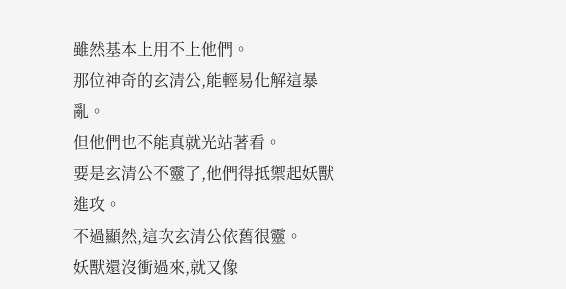雖然基本上用不上他們。
那位神奇的玄清公,能輕易化解這暴亂。
但他們也不能真就光站著看。
要是玄清公不靈了,他們得抵禦起妖獸進攻。
不過顯然,這次玄清公依舊很靈。
妖獸還沒衝過來,就又像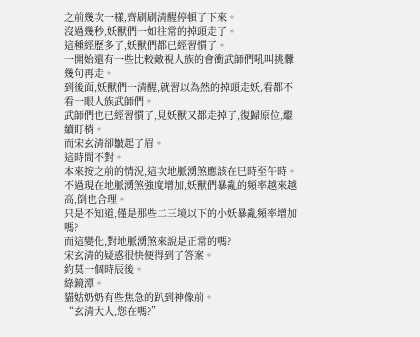之前幾次一樣,齊刷刷清醒停頓了下來。
沒過幾秒,妖獸們一如往常的掉頭走了。
這種經歷多了,妖獸們都已經習慣了。
一開始還有一些比較敵視人族的會衝武師們吼叫挑釁幾句再走。
到後面,妖獸們一清醒,就習以為然的掉頭走妖,看都不看一眼人族武師們。
武師們也已經習慣了,見妖獸又都走掉了,復歸原位,繼續盯梢。
而宋玄清卻皺起了眉。
這時間不對。
本來按之前的情況,這次地脈湧煞應該在巳時至午時。
不過現在地脈湧煞強度增加,妖獸們暴亂的頻率越來越高,倒也合理。
只是不知道,僅是那些二三境以下的小妖暴亂頻率增加嗎?
而這變化,對地脈湧煞來說是正常的嗎?
宋玄清的疑惑很快便得到了答案。
約莫一個時辰後。
綠鏡潭。
貓姑奶奶有些焦急的趴到神像前。
“玄清大人,您在嗎?”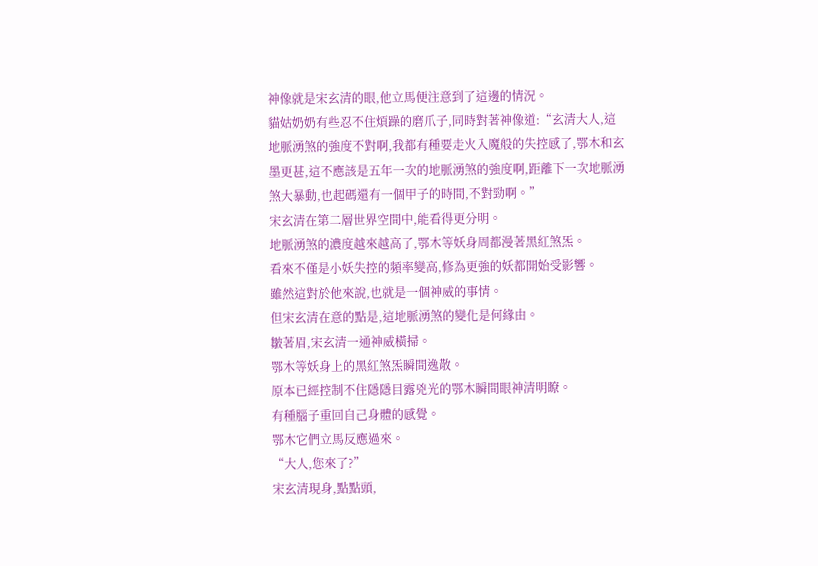神像就是宋玄清的眼,他立馬便注意到了這邊的情況。
貓姑奶奶有些忍不住煩躁的磨爪子,同時對著神像道:“玄清大人,這地脈湧煞的強度不對啊,我都有種要走火入魔般的失控感了,鄂木和玄墨更甚,這不應該是五年一次的地脈湧煞的強度啊,距離下一次地脈湧煞大暴動,也起碼還有一個甲子的時間,不對勁啊。”
宋玄清在第二層世界空間中,能看得更分明。
地脈湧煞的濃度越來越高了,鄂木等妖身周都漫著黑紅煞炁。
看來不僅是小妖失控的頻率變高,修為更強的妖都開始受影響。
雖然這對於他來說,也就是一個神威的事情。
但宋玄清在意的點是,這地脈湧煞的變化是何緣由。
皺著眉,宋玄清一通神威橫掃。
鄂木等妖身上的黑紅煞炁瞬間逸散。
原本已經控制不住隱隱目露兇光的鄂木瞬間眼神清明瞭。
有種腦子重回自己身體的感覺。
鄂木它們立馬反應過來。
“大人,您來了?”
宋玄清現身,點點頭,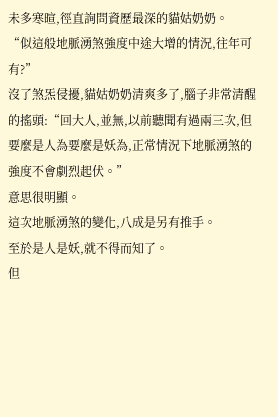未多寒暄,徑直詢問資歷最深的貓姑奶奶。
“似這般地脈湧煞強度中途大增的情況,往年可有?”
沒了煞炁侵擾,貓姑奶奶清爽多了,腦子非常清醒的搖頭:“回大人,並無,以前聽聞有過兩三次,但要麼是人為要麼是妖為,正常情況下地脈湧煞的強度不會劇烈起伏。”
意思很明顯。
這次地脈湧煞的變化,八成是另有推手。
至於是人是妖,就不得而知了。
但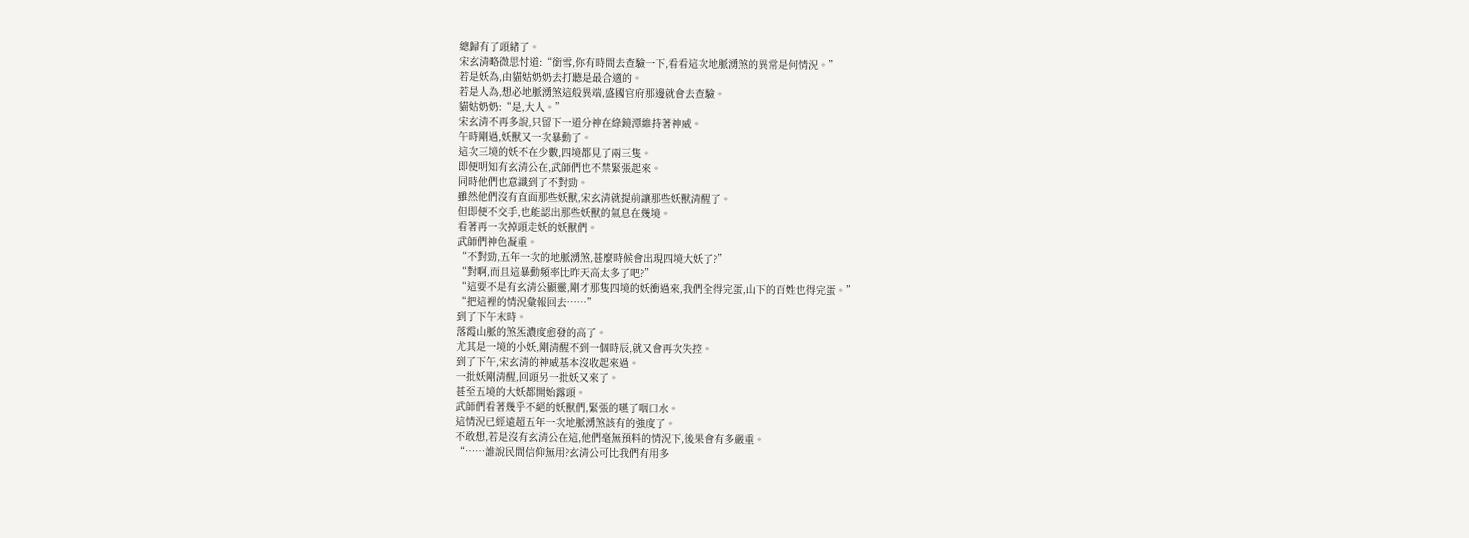總歸有了頭緒了。
宋玄清略微思忖道:“銜雪,你有時間去查驗一下,看看這次地脈湧煞的異常是何情況。”
若是妖為,由貓姑奶奶去打聽是最合適的。
若是人為,想必地脈湧煞這般異端,盛國官府那邊就會去查驗。
貓姑奶奶:“是,大人。”
宋玄清不再多說,只留下一道分神在綠鏡潭維持著神威。
午時剛過,妖獸又一次暴動了。
這次三境的妖不在少數,四境都見了兩三隻。
即便明知有玄清公在,武師們也不禁緊張起來。
同時他們也意識到了不對勁。
雖然他們沒有直面那些妖獸,宋玄清就提前讓那些妖獸清醒了。
但即便不交手,也能認出那些妖獸的氣息在幾境。
看著再一次掉頭走妖的妖獸們。
武師們神色凝重。
“不對勁,五年一次的地脈湧煞,甚麼時候會出現四境大妖了?”
“對啊,而且這暴動頻率比昨天高太多了吧?”
“這要不是有玄清公顯靈,剛才那隻四境的妖衝過來,我們全得完蛋,山下的百姓也得完蛋。”
“把這裡的情況彙報回去……”
到了下午末時。
落霞山脈的煞炁濃度愈發的高了。
尤其是一境的小妖,剛清醒不到一個時辰,就又會再次失控。
到了下午,宋玄清的神威基本沒收起來過。
一批妖剛清醒,回頭另一批妖又來了。
甚至五境的大妖都開始露頭。
武師們看著幾乎不絕的妖獸們,緊張的嚥了咽口水。
這情況已經遠超五年一次地脈湧煞該有的強度了。
不敢想,若是沒有玄清公在這,他們毫無預料的情況下,後果會有多嚴重。
“……誰說民間信仰無用?玄清公可比我們有用多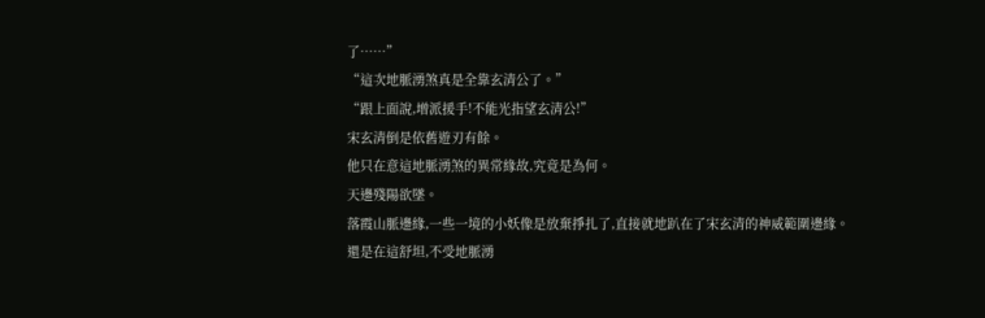了……”
“這次地脈湧煞真是全靠玄清公了。”
“跟上面說,增派援手!不能光指望玄清公!”
宋玄清倒是依舊遊刃有餘。
他只在意這地脈湧煞的異常緣故,究竟是為何。
天邊殘陽欲墜。
落霞山脈邊緣,一些一境的小妖像是放棄掙扎了,直接就地趴在了宋玄清的神威範圍邊緣。
還是在這舒坦,不受地脈湧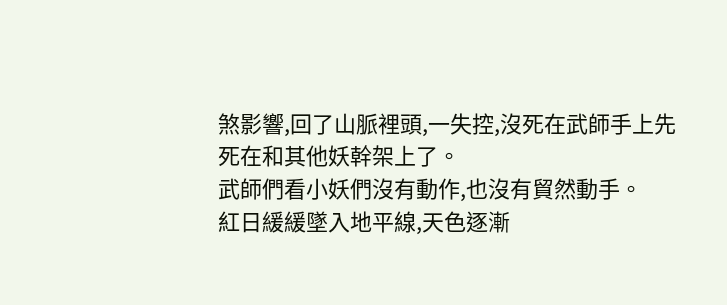煞影響,回了山脈裡頭,一失控,沒死在武師手上先死在和其他妖幹架上了。
武師們看小妖們沒有動作,也沒有貿然動手。
紅日緩緩墜入地平線,天色逐漸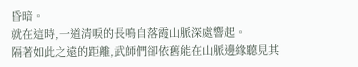昏暗。
就在這時,一道清唳的長鳴自落霞山脈深處響起。
隔著如此之遠的距離,武師們卻依舊能在山脈邊緣聽見其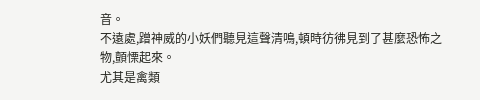音。
不遠處,蹭神威的小妖們聽見這聲清鳴,頓時彷彿見到了甚麼恐怖之物,顫慄起來。
尤其是禽類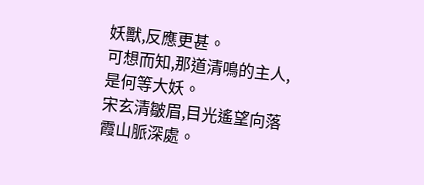妖獸,反應更甚。
可想而知,那道清鳴的主人,是何等大妖。
宋玄清皺眉,目光遙望向落霞山脈深處。